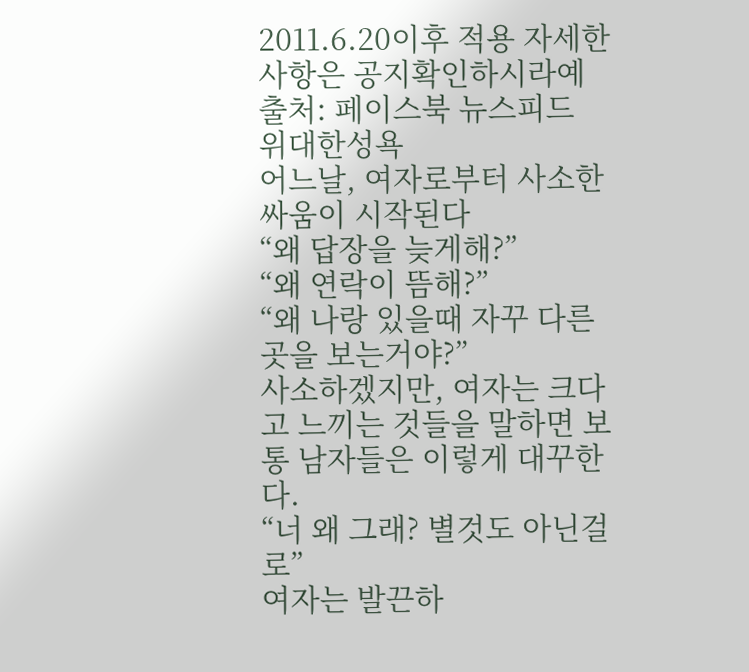2011.6.20이후 적용 자세한사항은 공지확인하시라예
출처: 페이스북 뉴스피드
위대한성욕
어느날, 여자로부터 사소한 싸움이 시작된다
“왜 답장을 늦게해?”
“왜 연락이 뜸해?”
“왜 나랑 있을때 자꾸 다른 곳을 보는거야?”
사소하겠지만, 여자는 크다고 느끼는 것들을 말하면 보통 남자들은 이렇게 대꾸한다.
“너 왜 그래? 별것도 아닌걸로”
여자는 발끈하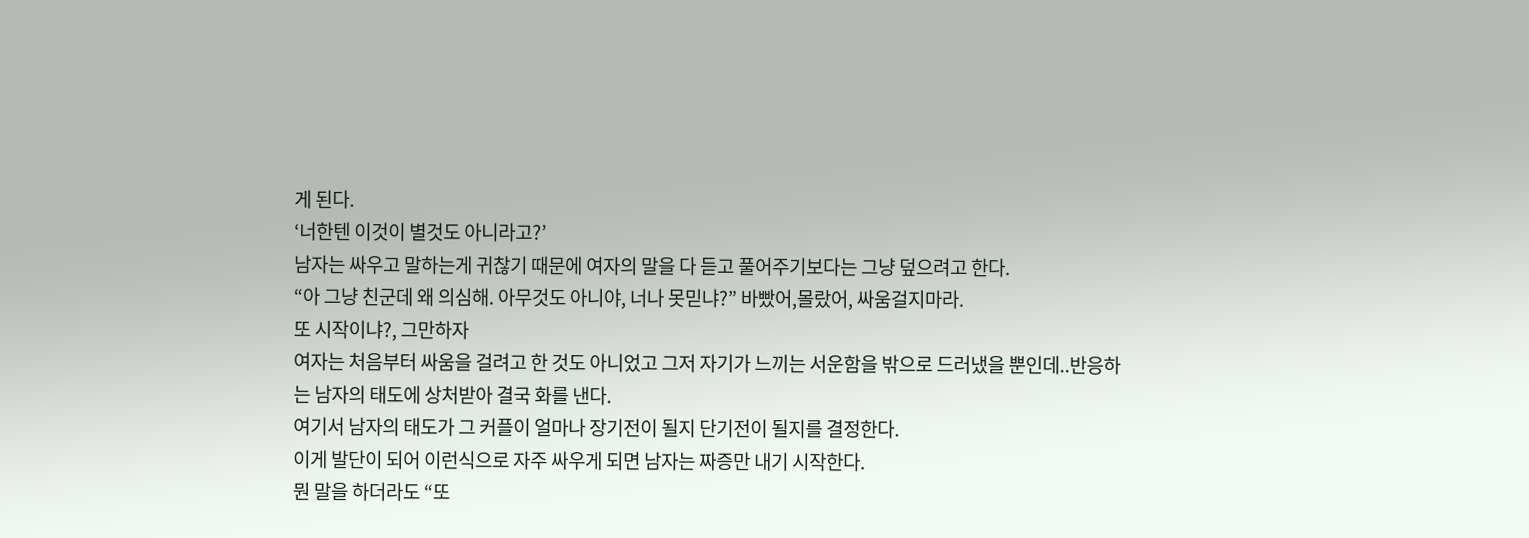게 된다.
‘너한텐 이것이 별것도 아니라고?’
남자는 싸우고 말하는게 귀찮기 때문에 여자의 말을 다 듣고 풀어주기보다는 그냥 덮으려고 한다.
“아 그냥 친군데 왜 의심해. 아무것도 아니야, 너나 못믿냐?” 바빴어,몰랐어, 싸움걸지마라.
또 시작이냐?, 그만하자
여자는 처음부터 싸움을 걸려고 한 것도 아니었고 그저 자기가 느끼는 서운함을 밖으로 드러냈을 뿐인데..반응하는 남자의 태도에 상처받아 결국 화를 낸다.
여기서 남자의 태도가 그 커플이 얼마나 장기전이 될지 단기전이 될지를 결정한다.
이게 발단이 되어 이런식으로 자주 싸우게 되면 남자는 짜증만 내기 시작한다.
뭔 말을 하더라도 “또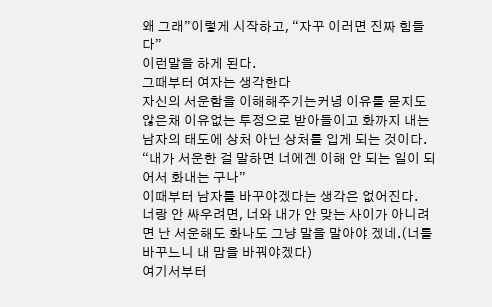왜 그래”이렇게 시작하고, “자꾸 이러면 진짜 힘들다”
이런말을 하게 된다.
그때부터 여자는 생각한다
자신의 서운함을 이해해주기는커녕 이유를 묻지도 않은채 이유없는 투정으로 받아들이고 화까지 내는 남자의 태도에 상처 아닌 상처를 입게 되는 것이다.
“내가 서운한 걸 말하면 너에겐 이해 안 되는 일이 되어서 화내는 구나”
이때부터 남자를 바꾸야겠다는 생각은 없어진다.
너랑 안 싸우려면, 너와 내가 안 맞는 사이가 아니려면 난 서운해도 화나도 그냥 말을 말아야 겠네.(너를 바꾸느니 내 맘을 바꿔야겠다)
여기서부터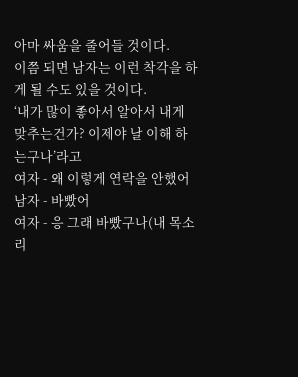아마 싸움을 줄어들 것이다.
이쯤 되면 남자는 이런 착각을 하게 될 수도 있을 것이다.
‘내가 많이 좋아서 알아서 내게 맞추는건가? 이제야 날 이해 하는구나’라고
여자 - 왜 이렇게 연락을 안했어
남자 - 바빴어
여자 - 응 그래 바빴구나(내 목소리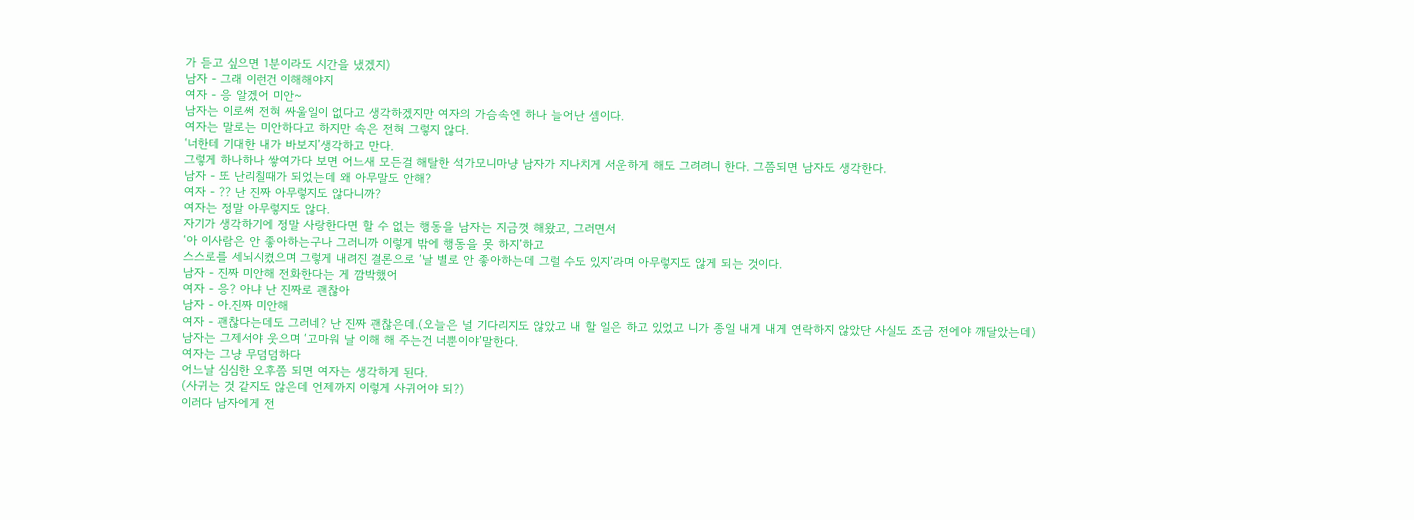가 듣고 싶으면 1분이라도 시간을 냈겠지)
남자 - 그래 이런건 이해해야지
여자 - 응 알겠어 미안~
남자는 이로써 전혀 싸울일이 없다고 생각하겠지만 여자의 가슴속엔 하나 늘어난 셈이다.
여자는 말로는 미안하다고 하지만 속은 전혀 그렇지 않다.
‘너한테 기대한 내가 바보지’생각하고 만다.
그렇게 하나하나 쌓여가다 보면 어느새 모든걸 해탈한 석가모니마냥 남자가 지나치게 서운하게 해도 그려려니 한다. 그쯤되면 남자도 생각한다.
남자 - 또 난리칠때가 되었는데 왜 아무말도 안해?
여자 - ?? 난 진짜 아무렇지도 않다니까?
여자는 정말 아무렇지도 않다.
자기가 생각하기에 정말 사랑한다면 할 수 없는 행동을 남자는 지금껏 해왔고, 그러면서
‘아 이사람은 안 좋아하는구나 그러니까 이렇게 밖에 행동을 못 하지’하고
스스로를 세뇌시켰으며 그렇게 내려진 결론으로 ‘날 별로 안 좋아하는데 그럴 수도 있지’라며 아무렇지도 않게 되는 것이다.
남자 - 진짜 미안해 전화한다는 게 깜박했어
여자 - 응? 아냐 난 진짜로 괜찮아
남자 - 아.진짜 미안해
여자 - 괜찮다는데도 그러네? 난 진짜 괜찮은데.(오늘은 널 기다리지도 않았고 내 할 일은 하고 있었고 니가 종일 내게 내게 연락하지 않았단 사실도 조금 전에야 깨달았는데)
남자는 그제서야 웃으며 ‘고마워 날 이해 해 주는건 너뿐이야’말한다.
여자는 그냥 무덤덤하다
어느날 심심한 오후쯤 되면 여자는 생각하게 된다.
(사귀는 것 같지도 않은데 언제까지 이렇게 사귀어야 되?)
이러다 남자에게 전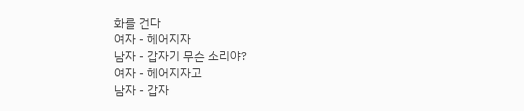화를 건다
여자 - 헤어지자
남자 - 갑자기 무슨 소리야?
여자 - 헤어지자고
남자 - 갑자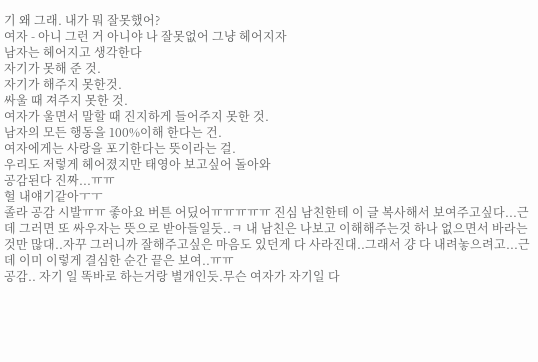기 왜 그래. 내가 뭐 잘못했어?
여자 - 아니 그런 거 아니야 나 잘못없어 그냥 헤어지자
남자는 헤어지고 생각한다
자기가 못해 준 것.
자기가 해주지 못한것.
싸울 때 져주지 못한 것.
여자가 울면서 말할 때 진지하게 들어주지 못한 것.
남자의 모든 행동을 100%이해 한다는 건.
여자에게는 사랑을 포기한다는 뜻이라는 걸.
우리도 저렇게 헤어졌지만 태영아 보고싶어 돌아와
공감된다 진짜...ㅠㅠ
헐 내얘기같아ㅜㅜ
졸라 공감 시발ㅠㅠ 좋아요 버튼 어딨어ㅠㅠㅠㅠㅠ 진심 남친한테 이 글 복사해서 보여주고싶다...근데 그러면 또 싸우자는 뜻으로 받아들일듯..ㅋ 내 남친은 나보고 이해해주는것 하나 없으면서 바라는것만 많대..자꾸 그러니까 잘해주고싶은 마음도 있던게 다 사라진대..그래서 걍 다 내려놓으려고...근데 이미 이렇게 결심한 순간 끝은 보여..ㅠㅠ
공감.. 자기 일 똑바로 하는거랑 별개인듯.무슨 여자가 자기일 다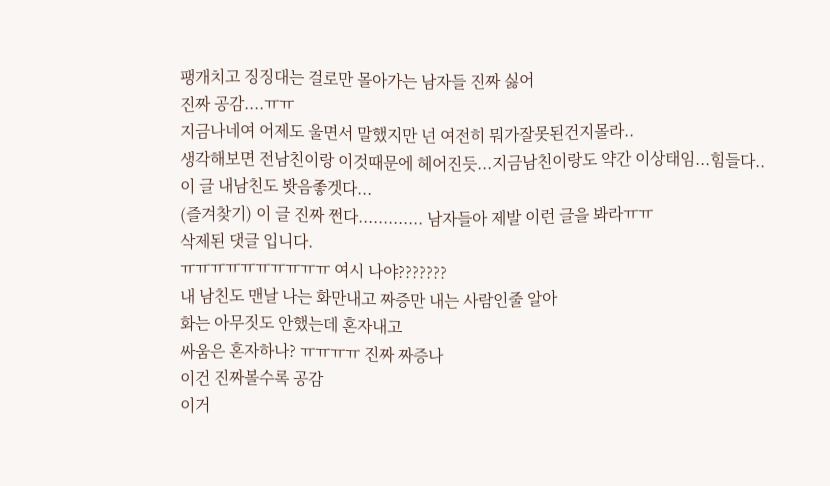팽개치고 징징대는 걸로만 몰아가는 남자들 진짜 싫어
진짜 공감....ㅠㅠ
지금나네여 어제도 울면서 말했지만 넌 여전히 뭐가잘못된건지몰라..
생각해보면 전남친이랑 이것때문에 헤어진듯...지금남친이랑도 약간 이상태임...힘들다..
이 글 내남친도 봣음좋겟다...
(즐겨찾기) 이 글 진짜 쩐다............. 남자들아 제발 이런 글을 봐라ㅠㅠ
삭제된 댓글 입니다.
ㅠㅠㅠㅠㅠㅠㅠㅠㅠㅠ 여시 나야???????
내 남친도 맨날 나는 화만내고 짜증만 내는 사람인줄 알아
화는 아무짓도 안했는데 혼자내고
싸움은 혼자하나? ㅠㅠㅠㅠ 진짜 짜증나
이건 진짜볼수록 공감
이거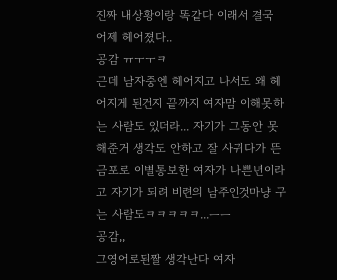진짜 내상황이랑 똑같다 이래서 결국 어제 헤어졌다..
공감 ㅠㅜㅜㅋ
근데 남자중엔 헤어지고 나서도 왜 헤어지게 된건지 끝까지 여자맘 이해못하는 사람도 있더라... 자기가 그동안 못해준거 생각도 안하고 잘 사귀다가 뜬금포로 이별통보한 여자가 나쁜년이라고 자기가 되려 비련의 남주인것마냥 구는 사람도ㅋㅋㅋㅋㅋ...ㅡㅡ
공감,,
그영어로된짤 생각난다 여자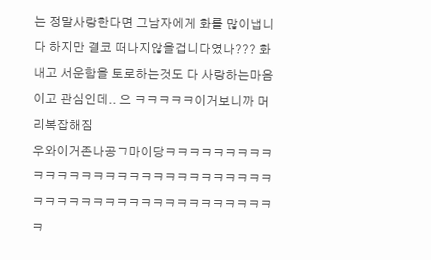는 정말사랑한다면 그남자에게 화를 많이냅니다 하지만 결코 떠나지않을겁니다였나??? 화내고 서운함을 토로하는것도 다 사랑하는마음이고 관심인데.. 으 ㅋㅋㅋㅋㅋ이거보니까 머리복잡해짐
우와이거존나공ㄱ마이당ㅋㅋㅋㅋㅋㅋㅋㅋㅋㅋㅋㅋㅋㅋㅋㅋㅋㅋㅋㅋㅋㅋㅋㅋㅋㅋㅋㅋㅋ
ㅋㅋㅋㅋㅋㅋㅋㅋㅋㅋㅋㅋㅋㅋㅋㅋㅋㅋㅋㅋㅋ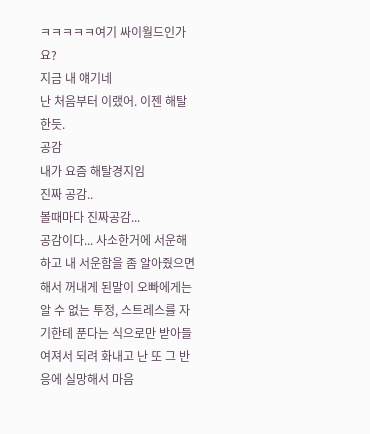ㅋㅋㅋㅋㅋ여기 싸이월드인가요?
지금 내 얘기네
난 처음부터 이랬어. 이젠 해탈한듯.
공감
내가 요즘 해탈경지임
진짜 공감..
볼때마다 진짜공감...
공감이다... 사소한거에 서운해하고 내 서운함을 좀 알아줬으면 해서 꺼내게 된말이 오빠에게는 알 수 없는 투정, 스트레스를 자기한테 푼다는 식으로만 받아들여져서 되려 화내고 난 또 그 반응에 실망해서 마음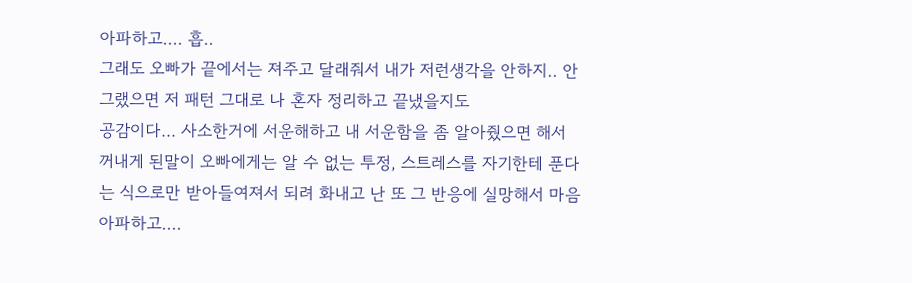아파하고.... 흡..
그래도 오빠가 끝에서는 져주고 달래줘서 내가 저런생각을 안하지.. 안그랬으면 저 패턴 그대로 나 혼자 정리하고 끝냈을지도
공감이다... 사소한거에 서운해하고 내 서운함을 좀 알아줬으면 해서 꺼내게 된말이 오빠에게는 알 수 없는 투정, 스트레스를 자기한테 푼다는 식으로만 받아들여져서 되려 화내고 난 또 그 반응에 실망해서 마음아파하고....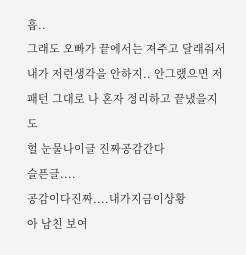흡..
그래도 오빠가 끝에서는 져주고 달래줘서 내가 저런생각을 안하지.. 안그랬으면 저 패턴 그대로 나 혼자 정리하고 끝냈을지도
헐 눈물나이글 진짜공감간다
슬픈글....
공감이다진짜....내가지금이상황
아 남친 보여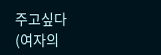주고싶다
(여자의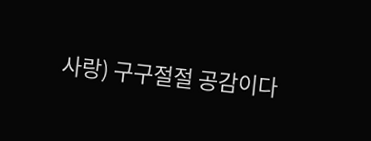사랑) 구구절절 공감이다